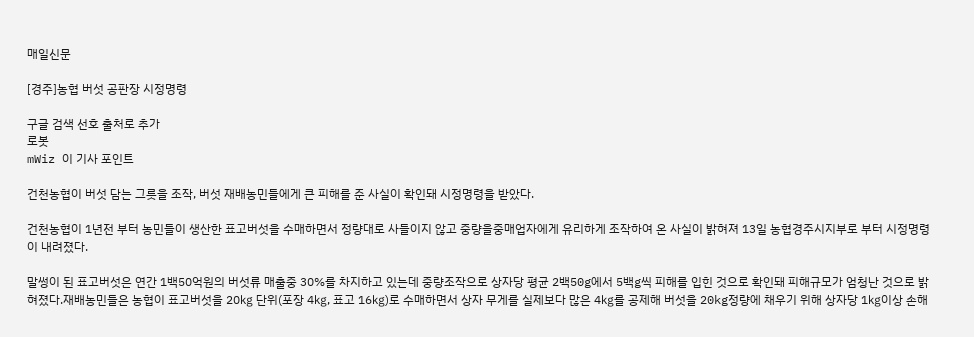매일신문

[경주]농협 버섯 공판장 시정명령

구글 검색 선호 출처로 추가
로봇
mWiz 이 기사 포인트

건천농협이 버섯 담는 그릇을 조작, 버섯 재배농민들에게 큰 피해를 준 사실이 확인돼 시정명령을 받았다.

건천농협이 1년전 부터 농민들이 생산한 표고버섯을 수매하면서 정량대로 사들이지 않고 중량을중매업자에게 유리하게 조작하여 온 사실이 밝혀져 13일 농협경주시지부로 부터 시정명령이 내려졌다.

말썽이 된 표고버섯은 연간 1백50억원의 버섯류 매출중 30%를 차지하고 있는데 중량조작으로 상자당 평균 2백50g에서 5백g씩 피해를 입힌 것으로 확인돼 피해규모가 엄청난 것으로 밝혀졌다.재배농민들은 농협이 표고버섯을 20㎏ 단위(포장 4㎏, 표고 16㎏)로 수매하면서 상자 무게를 실제보다 많은 4㎏를 공제해 버섯을 20kg정량에 채우기 위해 상자당 1㎏이상 손해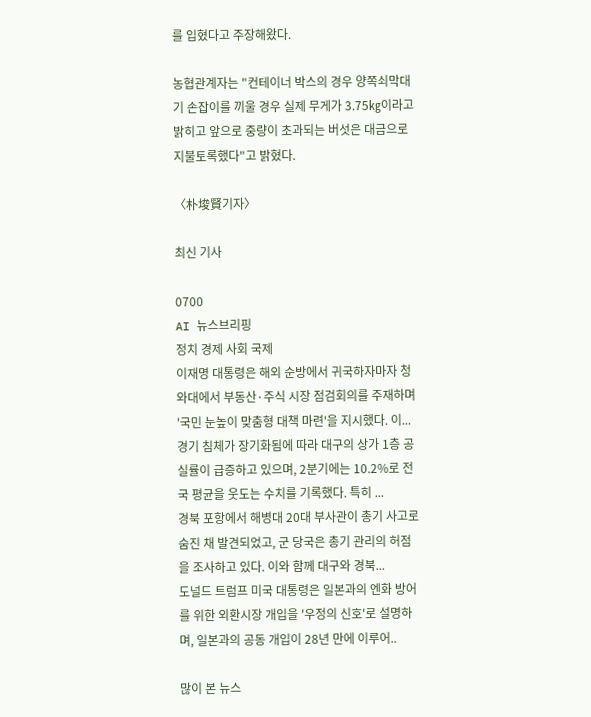를 입혔다고 주장해왔다.

농협관계자는 "컨테이너 박스의 경우 양쪽쇠막대기 손잡이를 끼울 경우 실제 무게가 3.75㎏이라고 밝히고 앞으로 중량이 초과되는 버섯은 대금으로 지불토록했다"고 밝혔다.

〈朴埈賢기자〉

최신 기사

0700
AI 뉴스브리핑
정치 경제 사회 국제
이재명 대통령은 해외 순방에서 귀국하자마자 청와대에서 부동산·주식 시장 점검회의를 주재하며 '국민 눈높이 맞춤형 대책 마련'을 지시했다. 이...
경기 침체가 장기화됨에 따라 대구의 상가 1층 공실률이 급증하고 있으며, 2분기에는 10.2%로 전국 평균을 웃도는 수치를 기록했다. 특히 ...
경북 포항에서 해병대 20대 부사관이 총기 사고로 숨진 채 발견되었고, 군 당국은 총기 관리의 허점을 조사하고 있다. 이와 함께 대구와 경북...
도널드 트럼프 미국 대통령은 일본과의 엔화 방어를 위한 외환시장 개입을 '우정의 신호'로 설명하며, 일본과의 공동 개입이 28년 만에 이루어..

많이 본 뉴스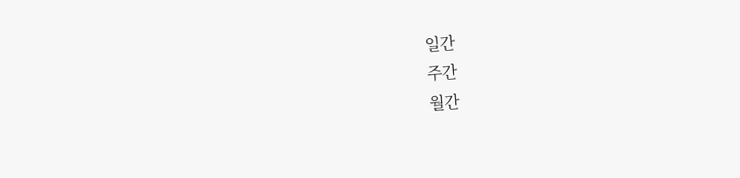일간
주간
월간